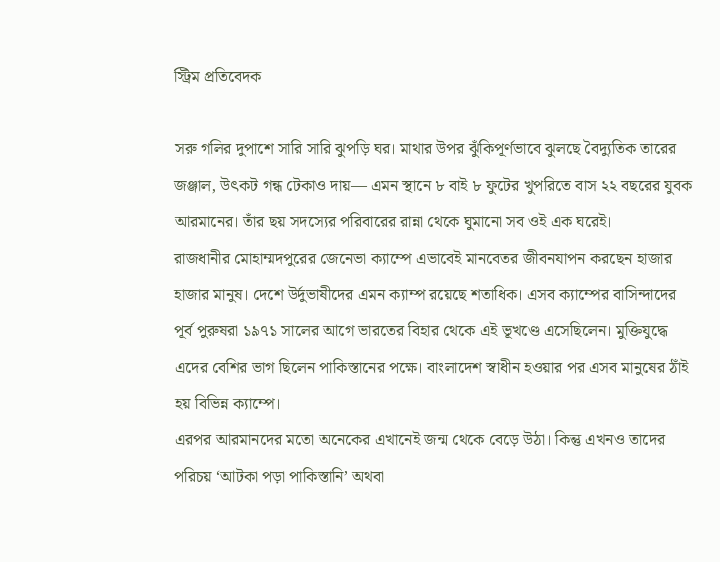স্ট্রিম প্রতিবেদক

সরু গলির দুপাশে সারি সারি ঝুপড়ি ঘর। মাথার উপর ঝুঁকিপূর্ণভাবে ঝুলছে বৈদ্যুতিক তারের জঞ্জাল, উৎকট গন্ধ টেকাও দায়— এমন স্থানে ৮ বাই ৮ ফুটের খুপরিতে বাস ২২ বছরের যুবক আরমানের। তাঁর ছয় সদস্যের পরিবারের রান্না থেকে ঘুমানো সব ওই এক ঘরেই।
রাজধানীর মোহাম্মদপুরের জেনেভা ক্যাম্পে এভাবেই মানবেতর জীবনযাপন করছেন হাজার হাজার মানুষ। দেশে উর্দুভাষীদের এমন ক্যাম্প রয়েছে শতাধিক। এসব ক্যাম্পের বাসিন্দাদের পূর্ব পুরুষরা ১৯৭১ সালের আগে ভারতের বিহার থেকে এই ভূখণ্ডে এসেছিলেন। মুক্তিযুদ্ধে এদের বেশির ভাগ ছিলেন পাকিস্তানের পক্ষে। বাংলাদেশ স্বাধীন হওয়ার পর এসব মানুষের ঠাঁই হয় বিভিন্ন ক্যাম্পে।
এরপর আরমানদের মতো অনেকের এখানেই জন্ম থেকে বেড়ে উঠা। কিন্তু এখনও তাদের পরিচয় ‘আটকা পড়া পাকিস্তানি’ অথবা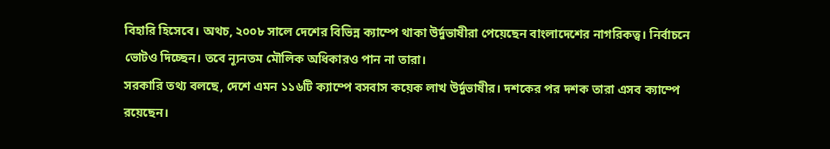বিহারি হিসেবে। অথচ, ২০০৮ সালে দেশের বিভিন্ন ক্যাম্পে থাকা উর্দুভাষীরা পেয়েছেন বাংলাদেশের নাগরিকত্ব। নির্বাচনে ভোটও দিচ্ছেন। তবে ন্যূনতম মৌলিক অধিকারও পান না তারা।
সরকারি তথ্য বলছে, দেশে এমন ১১৬টি ক্যাম্পে বসবাস কয়েক লাখ উর্দুভাষীর। দশকের পর দশক তারা এসব ক্যাম্পে রয়েছেন।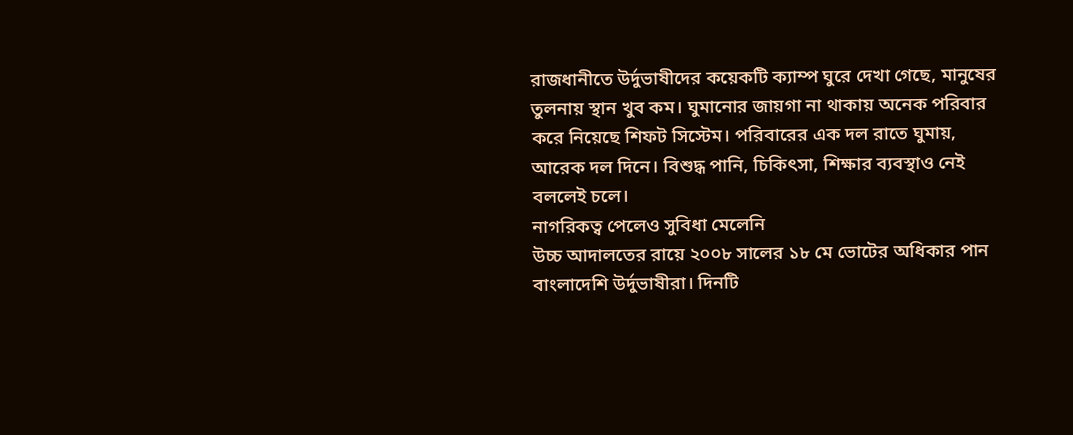রাজধানীতে উর্দুভাষীদের কয়েকটি ক্যাম্প ঘুরে দেখা গেছে, মানুষের তুলনায় স্থান খুব কম। ঘুমানোর জায়গা না থাকায় অনেক পরিবার করে নিয়েছে শিফট সিস্টেম। পরিবারের এক দল রাতে ঘুমায়, আরেক দল দিনে। বিশুদ্ধ পানি, চিকিৎসা, শিক্ষার ব্যবস্থাও নেই বললেই চলে।
নাগরিকত্ব পেলেও সুবিধা মেলেনি
উচ্চ আদালতের রায়ে ২০০৮ সালের ১৮ মে ভোটের অধিকার পান বাংলাদেশি উর্দুভাষীরা। দিনটি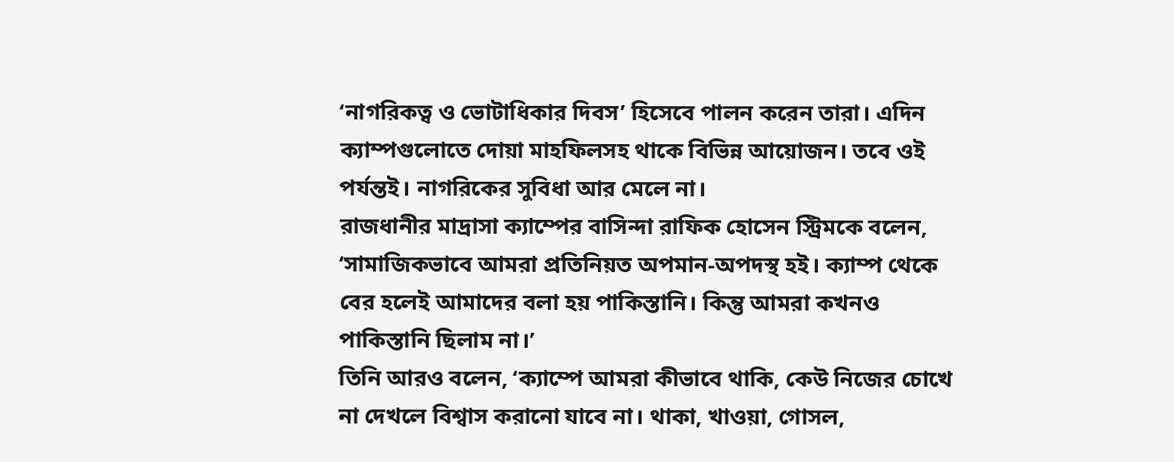‘নাগরিকত্ব ও ভোটাধিকার দিবস’ হিসেবে পালন করেন তারা। এদিন ক্যাম্পগুলোতে দোয়া মাহফিলসহ থাকে বিভিন্ন আয়োজন। তবে ওই পর্যন্তই। নাগরিকের সুবিধা আর মেলে না।
রাজধানীর মাদ্রাসা ক্যাম্পের বাসিন্দা রাফিক হোসেন স্ট্রিমকে বলেন, ‘সামাজিকভাবে আমরা প্রতিনিয়ত অপমান-অপদস্থ হই। ক্যাম্প থেকে বের হলেই আমাদের বলা হয় পাকিস্তানি। কিন্তু আমরা কখনও পাকিস্তানি ছিলাম না।’
তিনি আরও বলেন, ‘ক্যাম্পে আমরা কীভাবে থাকি, কেউ নিজের চোখে না দেখলে বিশ্বাস করানো যাবে না। থাকা, খাওয়া, গোসল,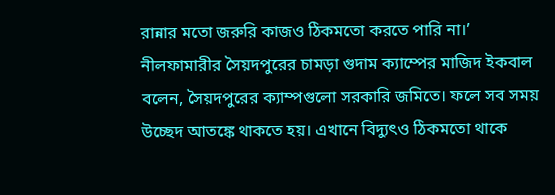রান্নার মতো জরুরি কাজও ঠিকমতো করতে পারি না।’
নীলফামারীর সৈয়দপুরের চামড়া গুদাম ক্যাম্পের মাজিদ ইকবাল বলেন, সৈয়দপুরের ক্যাম্পগুলো সরকারি জমিতে। ফলে সব সময় উচ্ছেদ আতঙ্কে থাকতে হয়। এখানে বিদ্যুৎও ঠিকমতো থাকে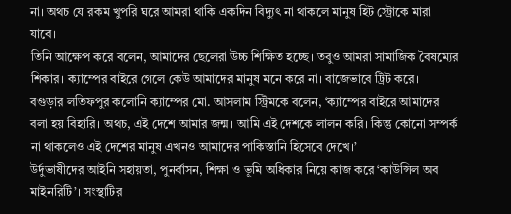না। অথচ যে রকম খুপরি ঘরে আমরা থাকি একদিন বিদ্যুৎ না থাকলে মানুষ হিট স্ট্রোকে মারা যাবে।
তিনি আক্ষেপ করে বলেন, আমাদের ছেলেরা উচ্চ শিক্ষিত হচ্ছে। তবুও আমরা সামাজিক বৈষম্যের শিকার। ক্যাম্পের বাইরে গেলে কেউ আমাদের মানুষ মনে করে না। বাজেভাবে ট্রিট করে।
বগুড়ার লতিফপুর কলোনি ক্যাম্পের মো. আসলাম স্ট্রিমকে বলেন, ‘ক্যাম্পের বাইরে আমাদের বলা হয় বিহারি। অথচ, এই দেশে আমার জন্ম। আমি এই দেশকে লালন করি। কিন্তু কোনো সম্পর্ক না থাকলেও এই দেশের মানুষ এখনও আমাদের পাকিস্তানি হিসেবে দেখে।’
উর্দুভাষীদের আইনি সহায়তা, পুনর্বাসন, শিক্ষা ও ভূমি অধিকার নিয়ে কাজ করে ‘কাউন্সিল অব মাইনরিটি’। সংস্থাটির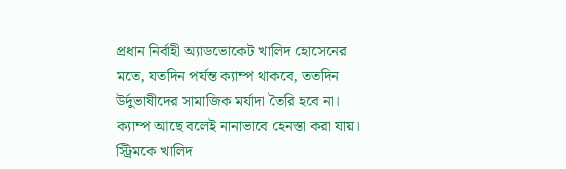প্রধান নির্বাহী অ্যাডভোকেট খালিদ হোসেনের মতে, যতদিন পর্যন্ত ক্যাম্প থাকবে, ততদিন উর্দুভাষীদের সামাজিক মর্যাদা তৈরি হবে না। ক্যাম্প আছে বলেই নানাভাবে হেনস্তা করা যায়।
স্ট্রিমকে খালিদ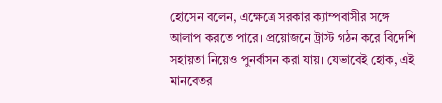হোসেন বলেন, এক্ষেত্রে সরকার ক্যাম্পবাসীর সঙ্গে আলাপ করতে পারে। প্রয়োজনে ট্রাস্ট গঠন করে বিদেশি সহায়তা নিয়েও পুনর্বাসন করা যায়। যেভাবেই হোক, এই মানবেতর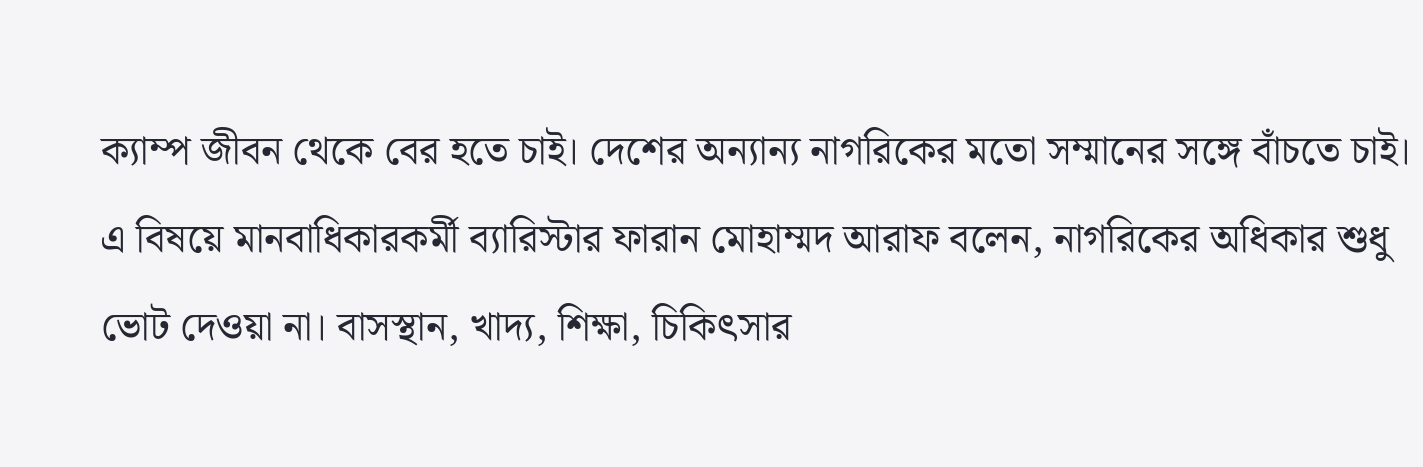ক্যাম্প জীবন থেকে বের হতে চাই। দেশের অন্যান্য নাগরিকের মতো সম্মানের সঙ্গে বাঁচতে চাই।
এ বিষয়ে মানবাধিকারকর্মী ব্যারিস্টার ফারান মোহাম্মদ আরাফ বলেন, নাগরিকের অধিকার শুধু ভোট দেওয়া না। বাসস্থান, খাদ্য, শিক্ষা, চিকিৎসার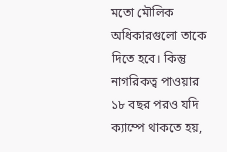মতো মৌলিক অধিকারগুলো তাকে দিতে হবে। কিন্তু নাগরিকত্ব পাওয়ার ১৮ বছর পরও যদি ক্যাম্পে থাকতে হয়,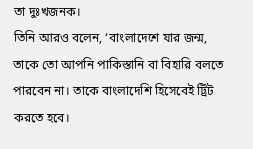তা দুঃখজনক।
তিনি আরও বলেন, ‘বাংলাদেশে যার জন্ম, তাকে তো আপনি পাকিস্তানি বা বিহারি বলতে পারবেন না। তাকে বাংলাদেশি হিসেবেই ট্রিট করতে হবে।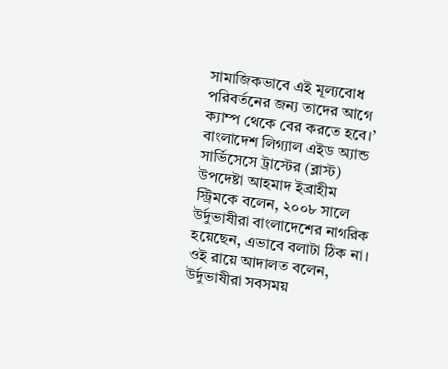সামাজিকভাবে এই মূল্যবোধ পরিবর্তনের জন্য তাদের আগে ক্যাম্প থেকে বের করতে হবে।’
বাংলাদেশ লিগ্যাল এইড অ্যান্ড সার্ভিসেসে ট্রাস্টের (ব্লাস্ট) উপদেষ্টা আহমাদ ইব্রাহীম স্ট্রিমকে বলেন, ২০০৮ সালে উর্দুভাষীরা বাংলাদেশের নাগরিক হয়েছেন, এভাবে বলাটা ঠিক না। ওই রায়ে আদালত বলেন, উর্দুভাষীরা সবসময়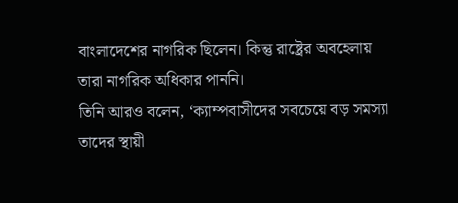বাংলাদেশের নাগরিক ছিলেন। কিন্তু রাষ্ট্রের অবহেলায় তারা নাগরিক অধিকার পাননি।
তিনি আরও বলেন, ‘ক্যাম্পবাসীদের সবচেয়ে বড় সমস্যা তাদের স্থায়ী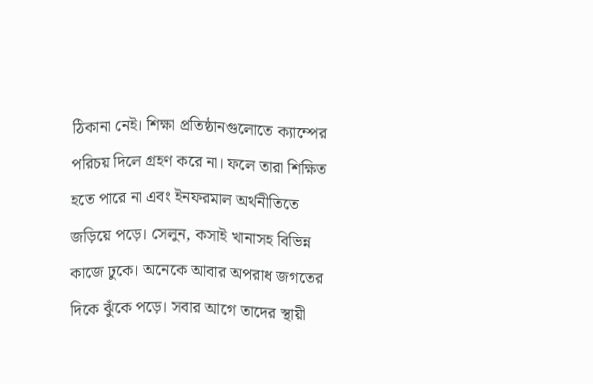ঠিকানা নেই। শিক্ষা প্রতিষ্ঠানগুলোতে ক্যাম্পের পরিচয় দিলে গ্রহণ করে না। ফলে তারা শিক্ষিত হতে পারে না এবং ইনফরমাল অর্থনীতিতে জড়িয়ে পড়ে। সেলুন, কসাই খানাসহ বিভিন্ন কাজে ঢুকে। অনেকে আবার অপরাধ জগতের দিকে ঝুঁকে পড়ে। সবার আগে তাদের স্থায়ী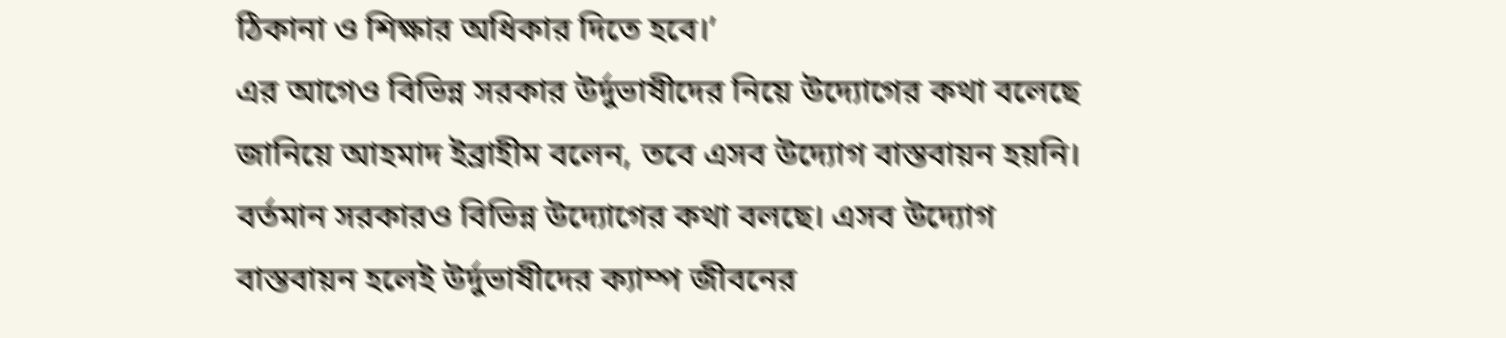ঠিকানা ও শিক্ষার অধিকার দিতে হবে।’
এর আগেও বিভিন্ন সরকার উর্দুভাষীদের নিয়ে উদ্যোগের কথা বলেছে জানিয়ে আহমাদ ইব্রাহীম বলেন, তবে এসব উদ্যোগ বাস্তবায়ন হয়নি। বর্তমান সরকারও বিভিন্ন উদ্যোগের কথা বলছে। এসব উদ্যোগ বাস্তবায়ন হলেই উর্দুভাষীদের ক্যাম্প জীবনের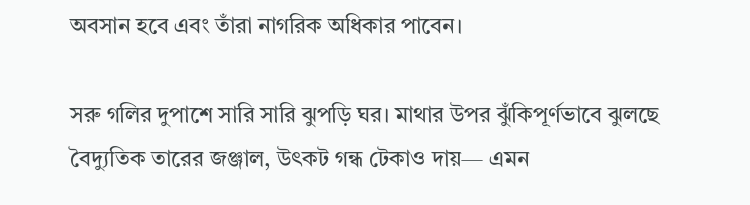অবসান হবে এবং তাঁরা নাগরিক অধিকার পাবেন।

সরু গলির দুপাশে সারি সারি ঝুপড়ি ঘর। মাথার উপর ঝুঁকিপূর্ণভাবে ঝুলছে বৈদ্যুতিক তারের জঞ্জাল, উৎকট গন্ধ টেকাও দায়— এমন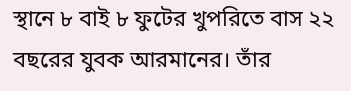স্থানে ৮ বাই ৮ ফুটের খুপরিতে বাস ২২ বছরের যুবক আরমানের। তাঁর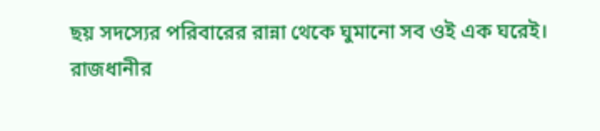ছয় সদস্যের পরিবারের রান্না থেকে ঘুমানো সব ওই এক ঘরেই।
রাজধানীর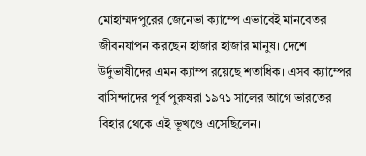মোহাম্মদপুরের জেনেভা ক্যাম্পে এভাবেই মানবেতর জীবনযাপন করছেন হাজার হাজার মানুষ। দেশে উর্দুভাষীদের এমন ক্যাম্প রয়েছে শতাধিক। এসব ক্যাম্পের বাসিন্দাদের পূর্ব পুরুষরা ১৯৭১ সালের আগে ভারতের বিহার থেকে এই ভূখণ্ডে এসেছিলেন।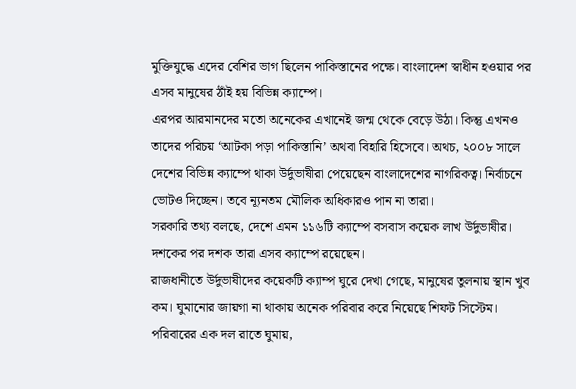মুক্তিযুদ্ধে এদের বেশির ভাগ ছিলেন পাকিস্তানের পক্ষে। বাংলাদেশ স্বাধীন হওয়ার পর এসব মানুষের ঠাঁই হয় বিভিন্ন ক্যাম্পে।
এরপর আরমানদের মতো অনেকের এখানেই জন্ম থেকে বেড়ে উঠা। কিন্তু এখনও তাদের পরিচয় ‘আটকা পড়া পাকিস্তানি’ অথবা বিহারি হিসেবে। অথচ, ২০০৮ সালে দেশের বিভিন্ন ক্যাম্পে থাকা উর্দুভাষীরা পেয়েছেন বাংলাদেশের নাগরিকত্ব। নির্বাচনে ভোটও দিচ্ছেন। তবে ন্যূনতম মৌলিক অধিকারও পান না তারা।
সরকারি তথ্য বলছে, দেশে এমন ১১৬টি ক্যাম্পে বসবাস কয়েক লাখ উর্দুভাষীর। দশকের পর দশক তারা এসব ক্যাম্পে রয়েছেন।
রাজধানীতে উর্দুভাষীদের কয়েকটি ক্যাম্প ঘুরে দেখা গেছে, মানুষের তুলনায় স্থান খুব কম। ঘুমানোর জায়গা না থাকায় অনেক পরিবার করে নিয়েছে শিফট সিস্টেম। পরিবারের এক দল রাতে ঘুমায়,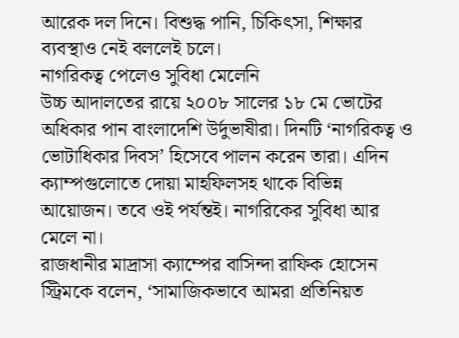আরেক দল দিনে। বিশুদ্ধ পানি, চিকিৎসা, শিক্ষার ব্যবস্থাও নেই বললেই চলে।
নাগরিকত্ব পেলেও সুবিধা মেলেনি
উচ্চ আদালতের রায়ে ২০০৮ সালের ১৮ মে ভোটের অধিকার পান বাংলাদেশি উর্দুভাষীরা। দিনটি ‘নাগরিকত্ব ও ভোটাধিকার দিবস’ হিসেবে পালন করেন তারা। এদিন ক্যাম্পগুলোতে দোয়া মাহফিলসহ থাকে বিভিন্ন আয়োজন। তবে ওই পর্যন্তই। নাগরিকের সুবিধা আর মেলে না।
রাজধানীর মাদ্রাসা ক্যাম্পের বাসিন্দা রাফিক হোসেন স্ট্রিমকে বলেন, ‘সামাজিকভাবে আমরা প্রতিনিয়ত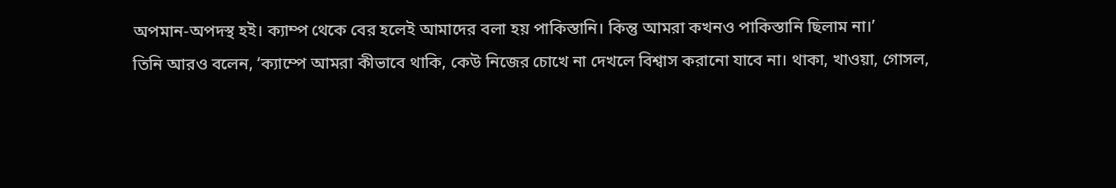অপমান-অপদস্থ হই। ক্যাম্প থেকে বের হলেই আমাদের বলা হয় পাকিস্তানি। কিন্তু আমরা কখনও পাকিস্তানি ছিলাম না।’
তিনি আরও বলেন, ‘ক্যাম্পে আমরা কীভাবে থাকি, কেউ নিজের চোখে না দেখলে বিশ্বাস করানো যাবে না। থাকা, খাওয়া, গোসল,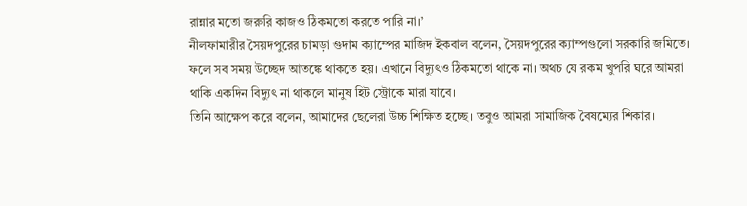রান্নার মতো জরুরি কাজও ঠিকমতো করতে পারি না।’
নীলফামারীর সৈয়দপুরের চামড়া গুদাম ক্যাম্পের মাজিদ ইকবাল বলেন, সৈয়দপুরের ক্যাম্পগুলো সরকারি জমিতে। ফলে সব সময় উচ্ছেদ আতঙ্কে থাকতে হয়। এখানে বিদ্যুৎও ঠিকমতো থাকে না। অথচ যে রকম খুপরি ঘরে আমরা থাকি একদিন বিদ্যুৎ না থাকলে মানুষ হিট স্ট্রোকে মারা যাবে।
তিনি আক্ষেপ করে বলেন, আমাদের ছেলেরা উচ্চ শিক্ষিত হচ্ছে। তবুও আমরা সামাজিক বৈষম্যের শিকার।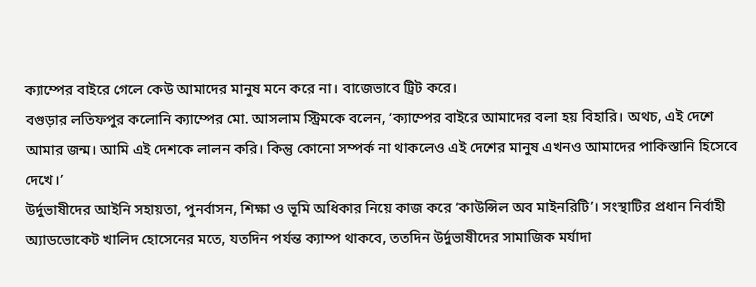ক্যাম্পের বাইরে গেলে কেউ আমাদের মানুষ মনে করে না। বাজেভাবে ট্রিট করে।
বগুড়ার লতিফপুর কলোনি ক্যাম্পের মো. আসলাম স্ট্রিমকে বলেন, ‘ক্যাম্পের বাইরে আমাদের বলা হয় বিহারি। অথচ, এই দেশে আমার জন্ম। আমি এই দেশকে লালন করি। কিন্তু কোনো সম্পর্ক না থাকলেও এই দেশের মানুষ এখনও আমাদের পাকিস্তানি হিসেবে দেখে।’
উর্দুভাষীদের আইনি সহায়তা, পুনর্বাসন, শিক্ষা ও ভূমি অধিকার নিয়ে কাজ করে ‘কাউন্সিল অব মাইনরিটি’। সংস্থাটির প্রধান নির্বাহী অ্যাডভোকেট খালিদ হোসেনের মতে, যতদিন পর্যন্ত ক্যাম্প থাকবে, ততদিন উর্দুভাষীদের সামাজিক মর্যাদা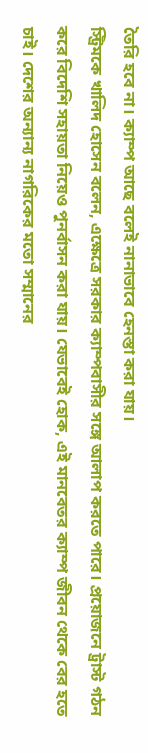তৈরি হবে না। ক্যাম্প আছে বলেই নানাভাবে হেনস্তা করা যায়।
স্ট্রিমকে খালিদ হোসেন বলেন, এক্ষেত্রে সরকার ক্যাম্পবাসীর সঙ্গে আলাপ করতে পারে। প্রয়োজনে ট্রাস্ট গঠন করে বিদেশি সহায়তা নিয়েও পুনর্বাসন করা যায়। যেভাবেই হোক, এই মানবেতর ক্যাম্প জীবন থেকে বের হতে চাই। দেশের অন্যান্য নাগরিকের মতো সম্মানের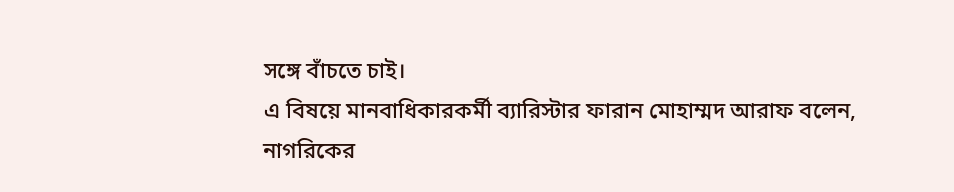সঙ্গে বাঁচতে চাই।
এ বিষয়ে মানবাধিকারকর্মী ব্যারিস্টার ফারান মোহাম্মদ আরাফ বলেন, নাগরিকের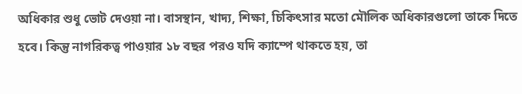অধিকার শুধু ভোট দেওয়া না। বাসস্থান, খাদ্য, শিক্ষা, চিকিৎসার মতো মৌলিক অধিকারগুলো তাকে দিতে হবে। কিন্তু নাগরিকত্ব পাওয়ার ১৮ বছর পরও যদি ক্যাম্পে থাকতে হয়, তা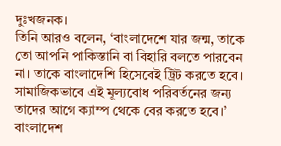দুঃখজনক।
তিনি আরও বলেন, ‘বাংলাদেশে যার জন্ম, তাকে তো আপনি পাকিস্তানি বা বিহারি বলতে পারবেন না। তাকে বাংলাদেশি হিসেবেই ট্রিট করতে হবে। সামাজিকভাবে এই মূল্যবোধ পরিবর্তনের জন্য তাদের আগে ক্যাম্প থেকে বের করতে হবে।’
বাংলাদেশ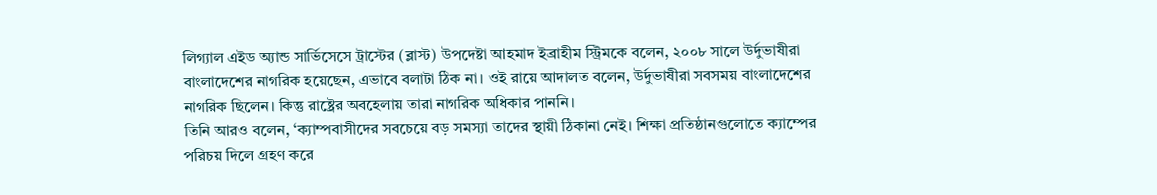লিগ্যাল এইড অ্যান্ড সার্ভিসেসে ট্রাস্টের (ব্লাস্ট) উপদেষ্টা আহমাদ ইব্রাহীম স্ট্রিমকে বলেন, ২০০৮ সালে উর্দুভাষীরা বাংলাদেশের নাগরিক হয়েছেন, এভাবে বলাটা ঠিক না। ওই রায়ে আদালত বলেন, উর্দুভাষীরা সবসময় বাংলাদেশের নাগরিক ছিলেন। কিন্তু রাষ্ট্রের অবহেলায় তারা নাগরিক অধিকার পাননি।
তিনি আরও বলেন, ‘ক্যাম্পবাসীদের সবচেয়ে বড় সমস্যা তাদের স্থায়ী ঠিকানা নেই। শিক্ষা প্রতিষ্ঠানগুলোতে ক্যাম্পের পরিচয় দিলে গ্রহণ করে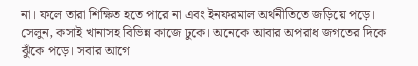না। ফলে তারা শিক্ষিত হতে পারে না এবং ইনফরমাল অর্থনীতিতে জড়িয়ে পড়ে। সেলুন, কসাই খানাসহ বিভিন্ন কাজে ঢুকে। অনেকে আবার অপরাধ জগতের দিকে ঝুঁকে পড়ে। সবার আগে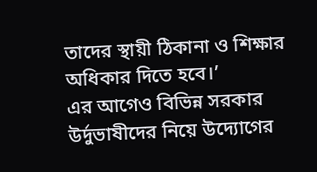তাদের স্থায়ী ঠিকানা ও শিক্ষার অধিকার দিতে হবে।’
এর আগেও বিভিন্ন সরকার উর্দুভাষীদের নিয়ে উদ্যোগের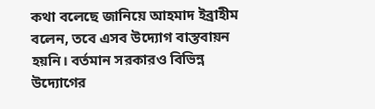কথা বলেছে জানিয়ে আহমাদ ইব্রাহীম বলেন, তবে এসব উদ্যোগ বাস্তবায়ন হয়নি। বর্তমান সরকারও বিভিন্ন উদ্যোগের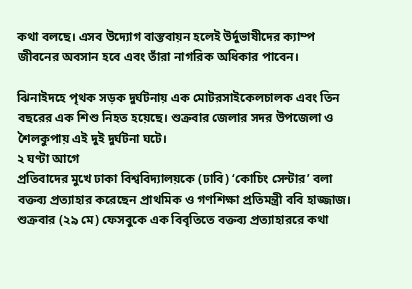কথা বলছে। এসব উদ্যোগ বাস্তবায়ন হলেই উর্দুভাষীদের ক্যাম্প জীবনের অবসান হবে এবং তাঁরা নাগরিক অধিকার পাবেন।

ঝিনাইদহে পৃথক সড়ক দুর্ঘটনায় এক মোটরসাইকেলচালক এবং তিন বছরের এক শিশু নিহত হয়েছে। শুক্রবার জেলার সদর উপজেলা ও শৈলকুপায় এই দুই দুর্ঘটনা ঘটে।
২ ঘণ্টা আগে
প্রতিবাদের মুখে ঢাকা বিশ্ববিদ্যালয়কে (ঢাবি) ‘কোচিং সেন্টার’ বলা বক্তব্য প্রত্যাহার করেছেন প্রাথমিক ও গণশিক্ষা প্রতিমন্ত্রী ববি হাজ্জাজ। শুক্রবার (২৯ মে) ফেসবুকে এক বিবৃতিতে বক্তব্য প্রত্যাহাররে কথা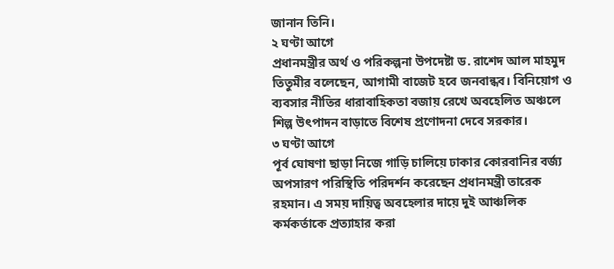জানান তিনি।
২ ঘণ্টা আগে
প্রধানমন্ত্রীর অর্থ ও পরিকল্পনা উপদেষ্টা ড. রাশেদ আল মাহমুদ তিতুমীর বলেছেন, আগামী বাজেট হবে জনবান্ধব। বিনিয়োগ ও ব্যবসার নীতির ধারাবাহিকতা বজায় রেখে অবহেলিত অঞ্চলে শিল্প উৎপাদন বাড়াতে বিশেষ প্রণোদনা দেবে সরকার।
৩ ঘণ্টা আগে
পূর্ব ঘোষণা ছাড়া নিজে গাড়ি চালিয়ে ঢাকার কোরবানির বর্জ্য অপসারণ পরিস্থিতি পরিদর্শন করেছেন প্রধানমন্ত্রী তারেক রহমান। এ সময় দায়িত্ব অবহেলার দায়ে দুই আঞ্চলিক কর্মকর্তাকে প্রত্যাহার করা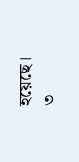হয়েছে।
৩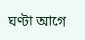ঘণ্টা আগে